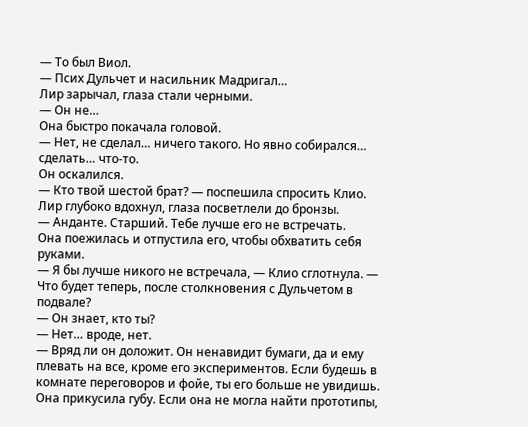— То был Виол.
— Псих Дульчет и насильник Мадригал…
Лир зарычал, глаза стали черными.
— Он не…
Она быстро покачала головой.
— Нет, не сделал… ничего такого. Но явно собирался… сделать… что-то.
Он оскалился.
— Кто твой шестой брат? — поспешила спросить Клио.
Лир глубоко вдохнул, глаза посветлели до бронзы.
— Анданте. Старший. Тебе лучше его не встречать.
Она поежилась и отпустила его, чтобы обхватить себя руками.
— Я бы лучше никого не встречала, — Клио сглотнула. — Что будет теперь, после столкновения с Дульчетом в подвале?
— Он знает, кто ты?
— Нет… вроде, нет.
— Вряд ли он доложит. Он ненавидит бумаги, да и ему плевать на все, кроме его экспериментов. Если будешь в комнате переговоров и фойе, ты его больше не увидишь.
Она прикусила губу. Если она не могла найти прототипы,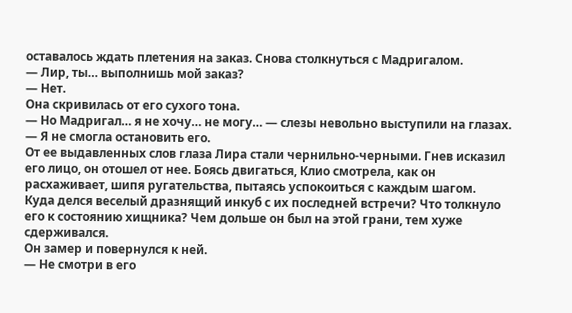оставалось ждать плетения на заказ. Снова столкнуться с Мадригалом.
— Лир, ты… выполнишь мой заказ?
— Нет.
Она скривилась от его сухого тона.
— Но Мадригал… я не хочу… не могу… — слезы невольно выступили на глазах. — Я не смогла остановить его.
От ее выдавленных слов глаза Лира стали чернильно-черными. Гнев исказил его лицо, он отошел от нее. Боясь двигаться, Клио смотрела, как он расхаживает, шипя ругательства, пытаясь успокоиться с каждым шагом.
Куда делся веселый дразнящий инкуб с их последней встречи? Что толкнуло его к состоянию хищника? Чем дольше он был на этой грани, тем хуже сдерживался.
Он замер и повернулся к ней.
— Не смотри в его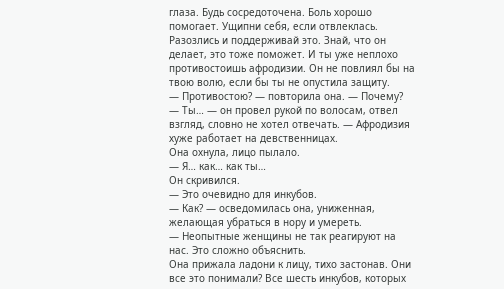глаза. Будь сосредоточена. Боль хорошо помогает. Ущипни себя, если отвлеклась. Разозлись и поддерживай это. Знай, что он делает, это тоже поможет. И ты уже неплохо противостоишь афродизии. Он не повлиял бы на твою волю, если бы ты не опустила защиту.
— Противостою? — повторила она. — Почему?
— Ты… — он провел рукой по волосам, отвел взгляд, словно не хотел отвечать. — Афродизия хуже работает на девственницах.
Она охнула, лицо пылало.
— Я… как… как ты…
Он скривился.
— Это очевидно для инкубов.
— Как? — осведомилась она, униженная, желающая убраться в нору и умереть.
— Неопытные женщины не так реагируют на нас. Это сложно объяснить.
Она прижала ладони к лицу, тихо застонав. Они все это понимали? Все шесть инкубов, которых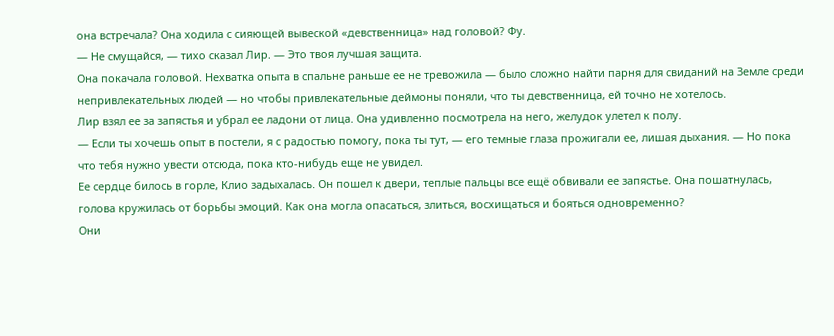она встречала? Она ходила с сияющей вывеской «девственница» над головой? Фу.
— Не смущайся, — тихо сказал Лир. — Это твоя лучшая защита.
Она покачала головой. Нехватка опыта в спальне раньше ее не тревожила — было сложно найти парня для свиданий на Земле среди непривлекательных людей — но чтобы привлекательные деймоны поняли, что ты девственница, ей точно не хотелось.
Лир взял ее за запястья и убрал ее ладони от лица. Она удивленно посмотрела на него, желудок улетел к полу.
— Если ты хочешь опыт в постели, я с радостью помогу, пока ты тут, — его темные глаза прожигали ее, лишая дыхания. — Но пока что тебя нужно увести отсюда, пока кто-нибудь еще не увидел.
Ее сердце билось в горле, Клио задыхалась. Он пошел к двери, теплые пальцы все ещё обвивали ее запястье. Она пошатнулась, голова кружилась от борьбы эмоций. Как она могла опасаться, злиться, восхищаться и бояться одновременно?
Они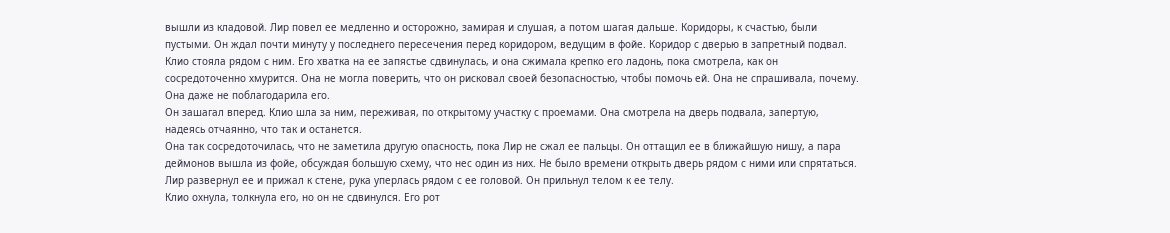вышли из кладовой. Лир повел ее медленно и осторожно, замирая и слушая, а потом шагая дальше. Коридоры, к счастью, были пустыми. Он ждал почти минуту у последнего пересечения перед коридором, ведущим в фойе. Коридор с дверью в запретный подвал.
Клио стояла рядом с ним. Его хватка на ее запястье сдвинулась, и она сжимала крепко его ладонь, пока смотрела, как он сосредоточенно хмурится. Она не могла поверить, что он рисковал своей безопасностью, чтобы помочь ей. Она не спрашивала, почему. Она даже не поблагодарила его.
Он зашагал вперед. Клио шла за ним, переживая, по открытому участку с проемами. Она смотрела на дверь подвала, запертую, надеясь отчаянно, что так и останется.
Она так сосредоточилась, что не заметила другую опасность, пока Лир не сжал ее пальцы. Он оттащил ее в ближайшую нишу, а пара деймонов вышла из фойе, обсуждая большую схему, что нес один из них. Не было времени открыть дверь рядом с ними или спрятаться.
Лир развернул ее и прижал к стене, рука уперлась рядом с ее головой. Он прильнул телом к ее телу.
Клио охнула, толкнула его, но он не сдвинулся. Его рот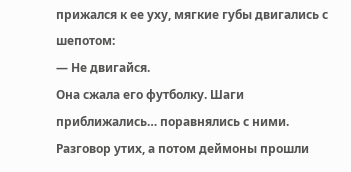прижался к ее уху, мягкие губы двигались с шепотом:
— Не двигайся.
Она сжала его футболку. Шаги приближались… поравнялись с ними.
Разговор утих, а потом деймоны прошли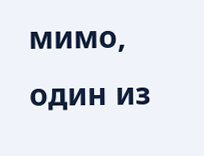мимо, один из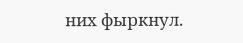них фыркнул.